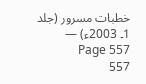خطبات مسرور (جلد 1۔ 2003ء) — Page 557
557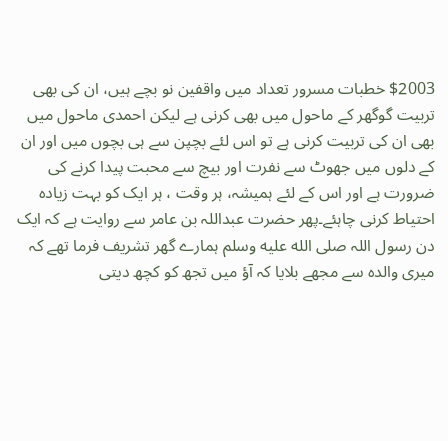$2003 خطبات مسرور تعداد میں واقفین نو بچے ہیں، ان کی بھی تربیت گوگھر کے ماحول میں بھی کرنی ہے لیکن احمدی ماحول میں بھی ان کی تربیت کرنی ہے تو اس لئے بچپن سے ہی بچوں میں اور ان کے دلوں میں جھوٹ سے نفرت اور بیچ سے محبت پیدا کرنے کی ضرورت ہے اور اس کے لئے ہمیشہ، ہر وقت ، ہر ایک کو بہت زیادہ احتیاط کرنی چاہئے۔پھر حضرت عبداللہ بن عامر سے روایت ہے کہ ایک دن رسول اللہ صلى الله عليه وسلم ہمارے گھر تشریف فرما تھے کہ میری والدہ سے مجھے بلایا کہ آؤ میں تجھ کو کچھ دیتی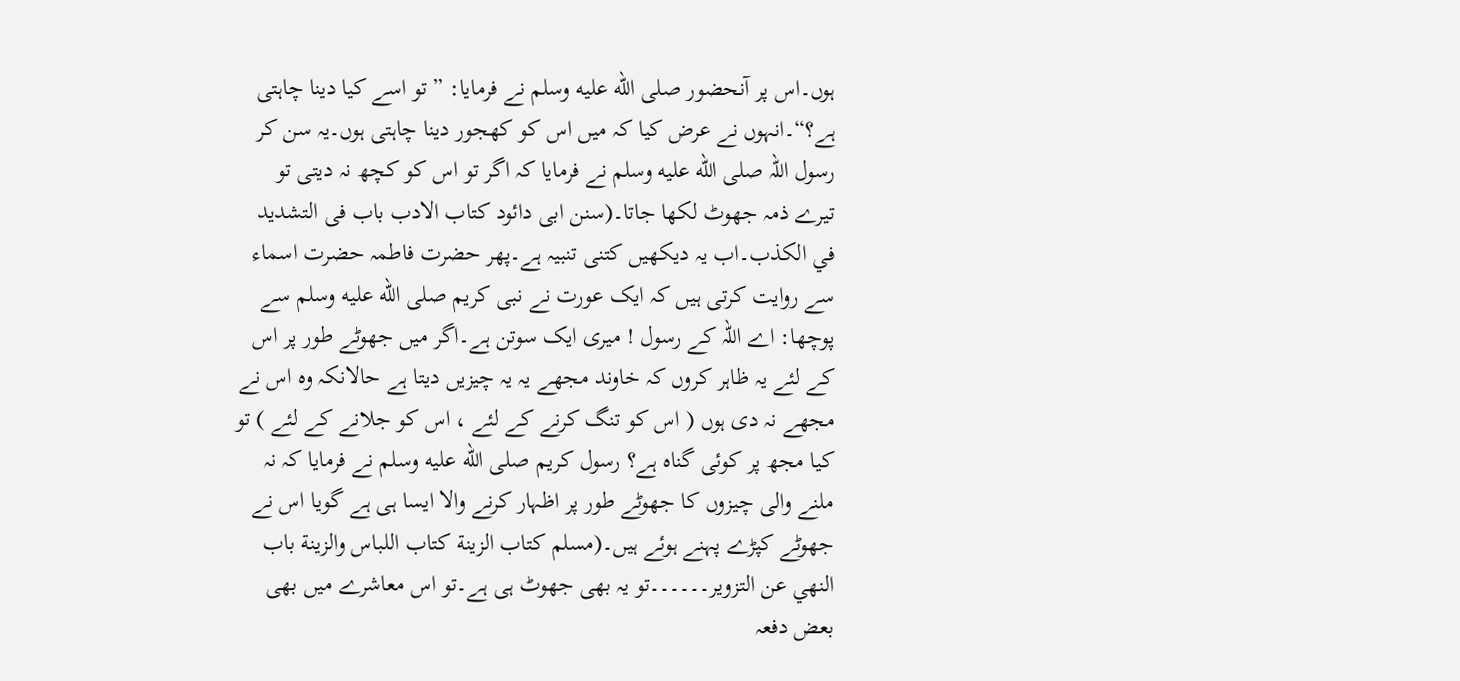ہوں۔اس پر آنحضور صلى الله عليه وسلم نے فرمایا: ” تو اسے کیا دینا چاہتی ہے؟“۔انہوں نے عرض کیا کہ میں اس کو کھجور دینا چاہتی ہوں۔یہ سن کر رسول اللہ صلى الله عليه وسلم نے فرمایا کہ اگر تو اس کو کچھ نہ دیتی تو تیرے ذمہ جھوٹ لکھا جاتا۔(سنن ابی دائود كتاب الادب باب فى التشديد في الكذب۔اب یہ دیکھیں کتنی تنبیہ ہے۔پھر حضرت فاطمہ حضرت اسماء سے روایت کرتی ہیں کہ ایک عورت نے نبی کریم صلى الله عليه وسلم سے پوچھا: اے اللہ کے رسول ! میری ایک سوتن ہے۔اگر میں جھوٹے طور پر اس کے لئے یہ ظاہر کروں کہ خاوند مجھے یہ یہ چیزیں دیتا ہے حالانکہ وہ اس نے مجھے نہ دی ہوں ( اس کو تنگ کرنے کے لئے ، اس کو جلانے کے لئے ) تو کیا مجھ پر کوئی گناہ ہے؟ رسول کریم صلى الله عليه وسلم نے فرمایا کہ نہ ملنے والی چیزوں کا جھوٹے طور پر اظہار کرنے والا ایسا ہی ہے گویا اس نے جھوٹے کپڑے پہنے ہوئے ہیں۔(مسلم كتاب الزينة كتاب اللباس والزينة باب النهي عن التزوير۔۔۔۔۔۔تو یہ بھی جھوٹ ہی ہے۔تو اس معاشرے میں بھی بعض دفعہ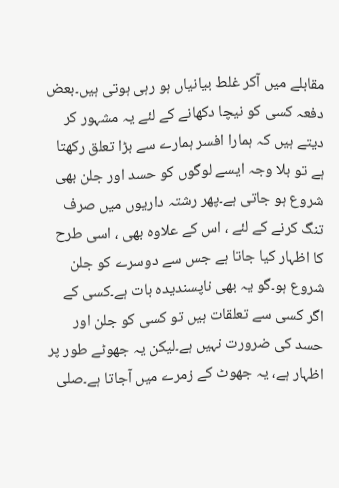مقابلے میں آکر غلط بیانیاں ہو رہی ہوتی ہیں۔بعض دفعہ کسی کو نیچا دکھانے کے لئے یہ مشہور کر دیتے ہیں کہ ہمارا افسر ہمارے سے بڑا تعلق رکھتا ہے تو بلا وجہ ایسے لوگوں کو حسد اور جلن بھی شروع ہو جاتی ہے۔پھر رشتہ داریوں میں صرف تنگ کرنے کے لئے ، اس کے علاوہ بھی ، اسی طرح کا اظہار کیا جاتا ہے جس سے دوسرے کو جلن شروع ہو۔گو یہ بھی ناپسندیدہ بات ہے۔کسی کے اگر کسی سے تعلقات ہیں تو کسی کو جلن اور حسد کی ضرورت نہیں ہے۔لیکن یہ جھوٹے طور پر اظہار ہے، یہ جھوٹ کے زمرے میں آجاتا ہے۔صلى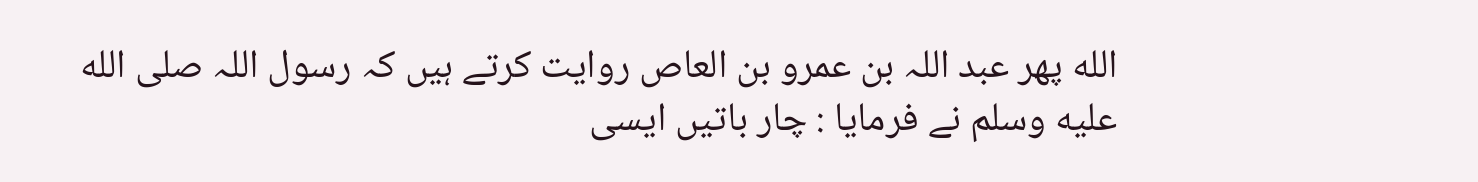الله پھر عبد اللہ بن عمرو بن العاص روایت کرتے ہیں کہ رسول اللہ صلى الله عليه وسلم نے فرمایا : چار باتیں ایسی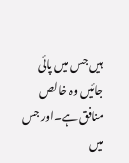ہیں جس میں پائی جائیں وہ خالص منافق ہے۔اور جس میں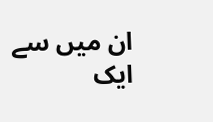ان میں سے ایک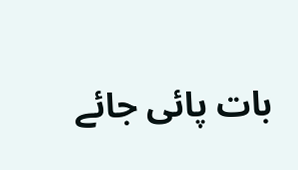بات پائی جائے